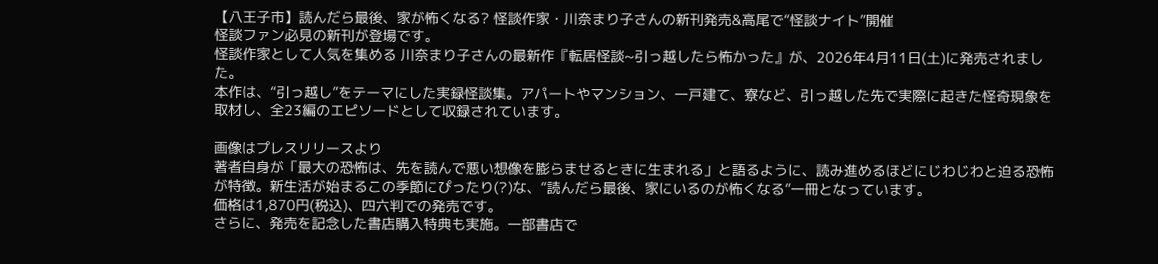【八王子市】読んだら最後、家が怖くなる? 怪談作家・川奈まり子さんの新刊発売&高尾で“怪談ナイト”開催
怪談ファン必見の新刊が登場です。
怪談作家として人気を集める 川奈まり子さんの最新作『転居怪談~引っ越したら怖かった』が、2026年4月11日(土)に発売されました。
本作は、“引っ越し”をテーマにした実録怪談集。アパートやマンション、一戸建て、寮など、引っ越した先で実際に起きた怪奇現象を取材し、全23編のエピソードとして収録されています。

画像はプレスリリースより
著者自身が「最大の恐怖は、先を読んで悪い想像を膨らませるときに生まれる」と語るように、読み進めるほどにじわじわと迫る恐怖が特徴。新生活が始まるこの季節にぴったり(?)な、“読んだら最後、家にいるのが怖くなる”一冊となっています。
価格は1,870円(税込)、四六判での発売です。
さらに、発売を記念した書店購入特典も実施。一部書店で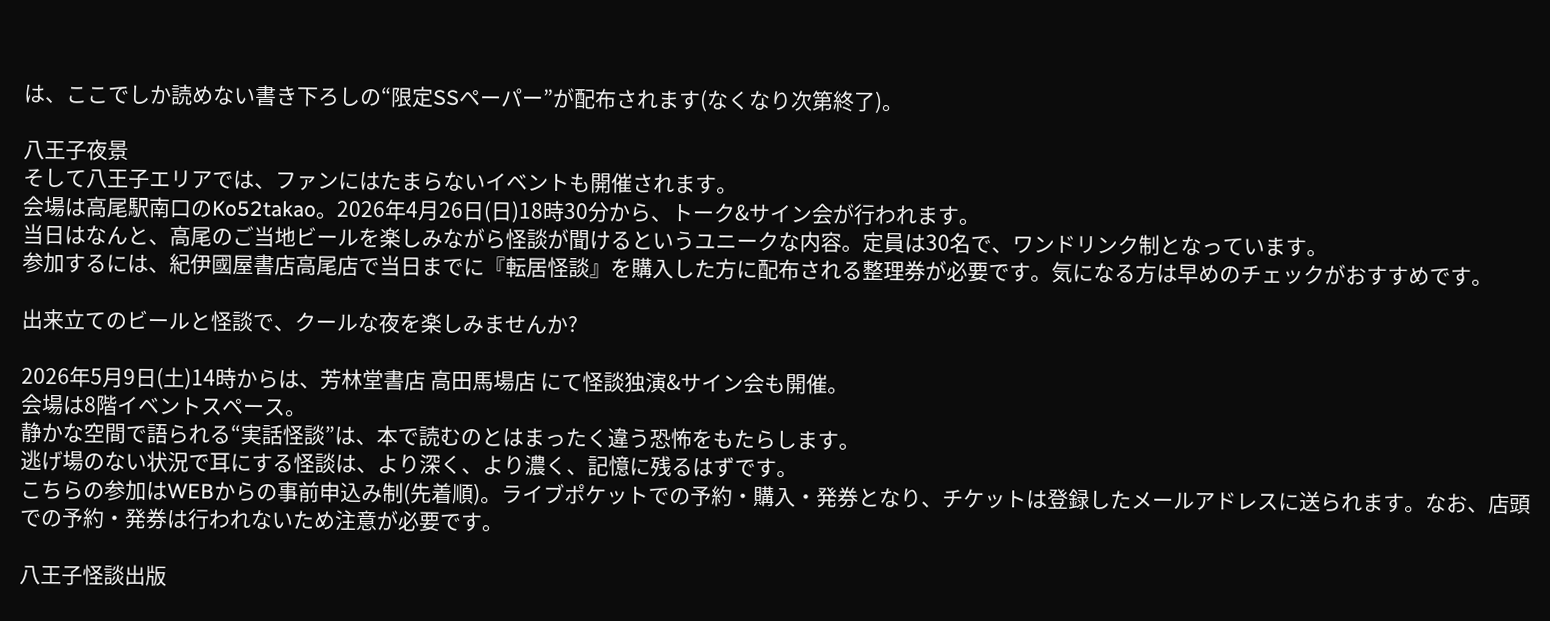は、ここでしか読めない書き下ろしの“限定SSペーパー”が配布されます(なくなり次第終了)。

八王子夜景
そして八王子エリアでは、ファンにはたまらないイベントも開催されます。
会場は高尾駅南口のKo52takao。2026年4月26日(日)18時30分から、トーク&サイン会が行われます。
当日はなんと、高尾のご当地ビールを楽しみながら怪談が聞けるというユニークな内容。定員は30名で、ワンドリンク制となっています。
参加するには、紀伊國屋書店高尾店で当日までに『転居怪談』を購入した方に配布される整理券が必要です。気になる方は早めのチェックがおすすめです。

出来立てのビールと怪談で、クールな夜を楽しみませんか?

2026年5月9日(土)14時からは、芳林堂書店 高田馬場店 にて怪談独演&サイン会も開催。
会場は8階イベントスペース。
静かな空間で語られる“実話怪談”は、本で読むのとはまったく違う恐怖をもたらします。
逃げ場のない状況で耳にする怪談は、より深く、より濃く、記憶に残るはずです。
こちらの参加はWEBからの事前申込み制(先着順)。ライブポケットでの予約・購入・発券となり、チケットは登録したメールアドレスに送られます。なお、店頭での予約・発券は行われないため注意が必要です。

八王子怪談出版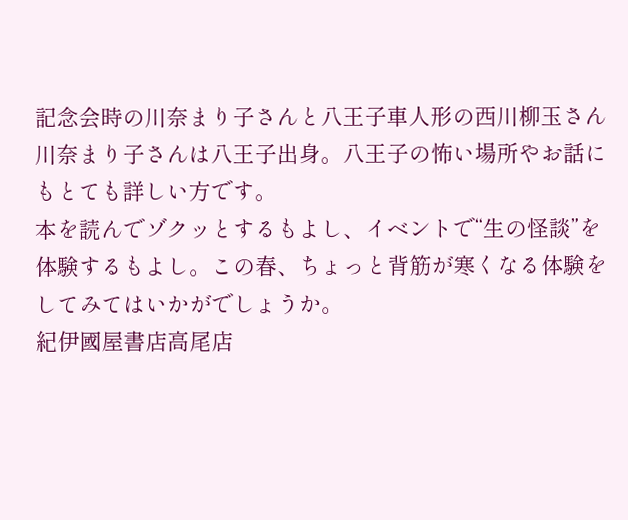記念会時の川奈まり子さんと八王子車人形の西川柳玉さん
川奈まり子さんは八王子出身。八王子の怖い場所やお話にもとても詳しい方です。
本を読んでゾクッとするもよし、イベントで“生の怪談”を体験するもよし。この春、ちょっと背筋が寒くなる体験をしてみてはいかがでしょうか。
紀伊國屋書店高尾店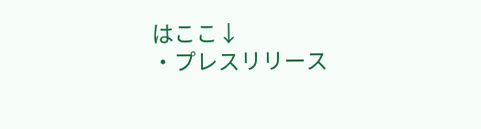はここ↓
・プレスリリース